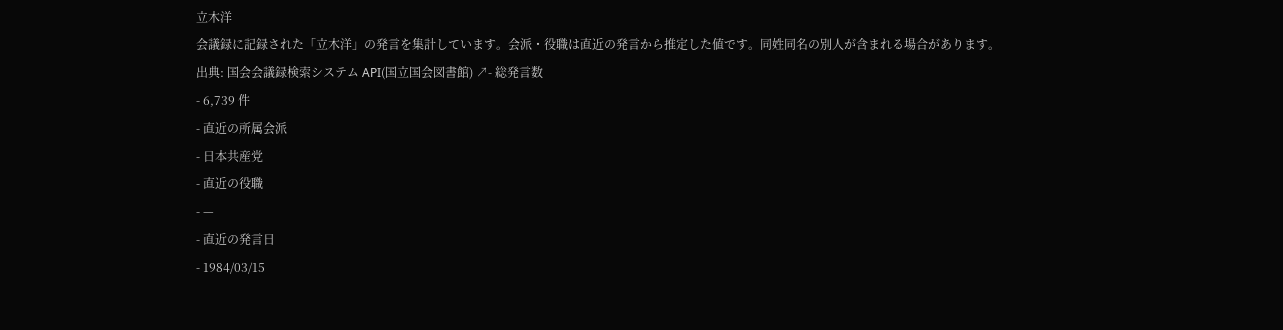立木洋
会議録に記録された「立木洋」の発言を集計しています。会派・役職は直近の発言から推定した値です。同姓同名の別人が含まれる場合があります。
出典: 国会会議録検索システム API(国立国会図書館) ↗- 総発言数
- 6,739 件
- 直近の所属会派
- 日本共産党
- 直近の役職
- —
- 直近の発言日
- 1984/03/15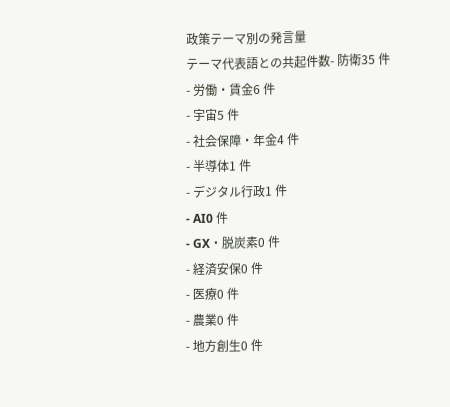政策テーマ別の発言量
テーマ代表語との共起件数- 防衛35 件
- 労働・賃金6 件
- 宇宙5 件
- 社会保障・年金4 件
- 半導体1 件
- デジタル行政1 件
- AI0 件
- GX・脱炭素0 件
- 経済安保0 件
- 医療0 件
- 農業0 件
- 地方創生0 件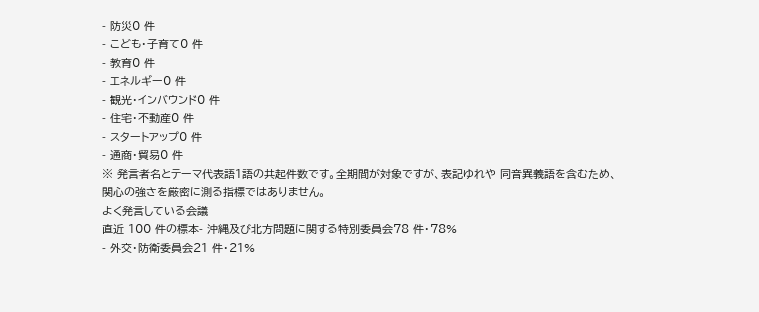- 防災0 件
- こども・子育て0 件
- 教育0 件
- エネルギー0 件
- 観光・インバウンド0 件
- 住宅・不動産0 件
- スタートアップ0 件
- 通商・貿易0 件
※ 発言者名とテーマ代表語1語の共起件数です。全期間が対象ですが、表記ゆれや 同音異義語を含むため、関心の強さを厳密に測る指標ではありません。
よく発言している会議
直近 100 件の標本- 沖縄及び北方問題に関する特別委員会78 件・78%
- 外交・防衛委員会21 件・21%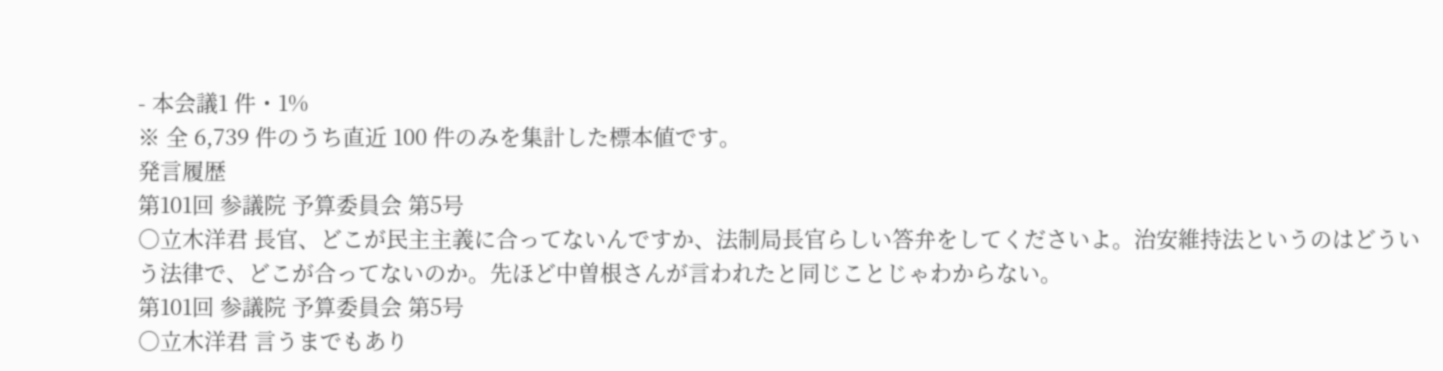- 本会議1 件・1%
※ 全 6,739 件のうち直近 100 件のみを集計した標本値です。
発言履歴
第101回 参議院 予算委員会 第5号
○立木洋君 長官、どこが民主主義に合ってないんですか、法制局長官らしい答弁をしてくださいよ。治安維持法というのはどういう法律で、どこが合ってないのか。先ほど中曽根さんが言われたと同じことじゃわからない。
第101回 参議院 予算委員会 第5号
○立木洋君 言うまでもあり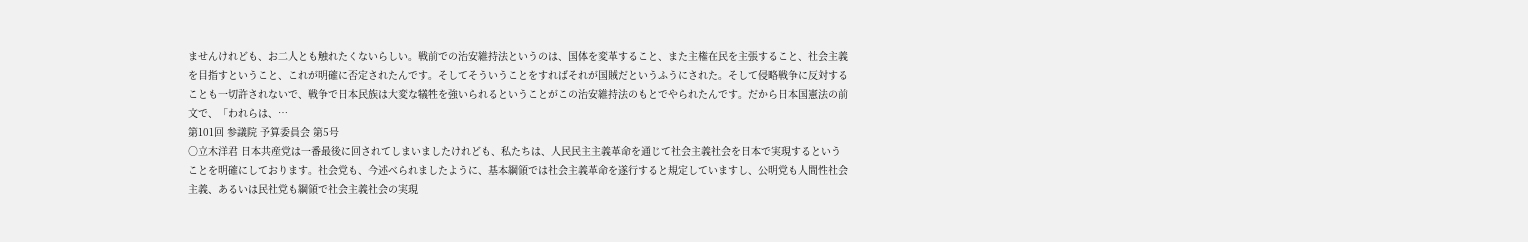ませんけれども、お二人とも触れたくないらしい。戦前での治安維持法というのは、国体を変革すること、また主権在民を主張すること、社会主義を目指すということ、これが明確に否定されたんです。そしてそういうことをすればそれが国賊だというふうにされた。そして侵略戦争に反対することも一切許されないで、戦争で日本民族は大変な犠牲を強いられるということがこの治安維持法のもとでやられたんです。だから日本国憲法の前文で、「われらは、…
第101回 参議院 予算委員会 第5号
○立木洋君 日本共産党は一番最後に回されてしまいましたけれども、私たちは、人民民主主義革命を通じて社会主義社会を日本で実現するということを明確にしております。社会党も、今述べられましたように、基本綱領では社会主義革命を遂行すると規定していますし、公明党も人間性社会主義、あるいは民社党も綱領で社会主義社会の実現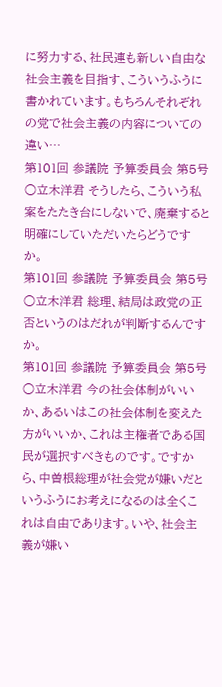に努力する、社民連も新しい自由な社会主義を目指す、こういうふうに書かれています。もちろんそれぞれの党で社会主義の内容についての違い…
第101回 参議院 予算委員会 第5号
○立木洋君 そうしたら、こういう私案をたたき台にしないで、廃棄すると明確にしていただいたらどうですか。
第101回 参議院 予算委員会 第5号
○立木洋君 総理、結局は政党の正否というのはだれが判断するんですか。
第101回 参議院 予算委員会 第5号
○立木洋君 今の社会体制がいいか、あるいはこの社会体制を変えた方がいいか、これは主権者である国民が選択すべきものです。ですから、中曽根総理が社会党が嫌いだというふうにお考えになるのは全くこれは自由であります。いや、社会主義が嫌い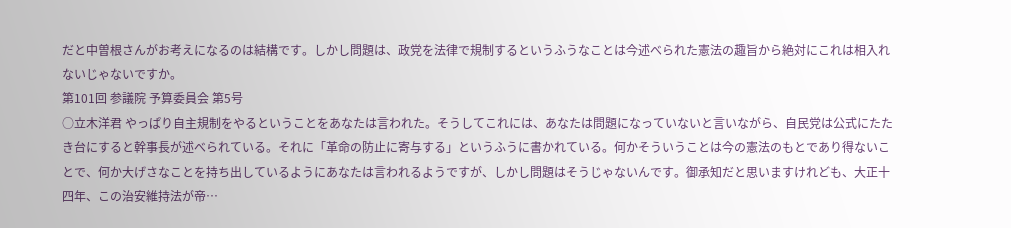だと中曽根さんがお考えになるのは結構です。しかし問題は、政党を法律で規制するというふうなことは今述べられた憲法の趣旨から絶対にこれは相入れないじゃないですか。
第101回 参議院 予算委員会 第5号
○立木洋君 やっぱり自主規制をやるということをあなたは言われた。そうしてこれには、あなたは問題になっていないと言いながら、自民党は公式にたたき台にすると幹事長が述べられている。それに「革命の防止に寄与する」というふうに書かれている。何かそういうことは今の憲法のもとであり得ないことで、何か大げさなことを持ち出しているようにあなたは言われるようですが、しかし問題はそうじゃないんです。御承知だと思いますけれども、大正十四年、この治安維持法が帝…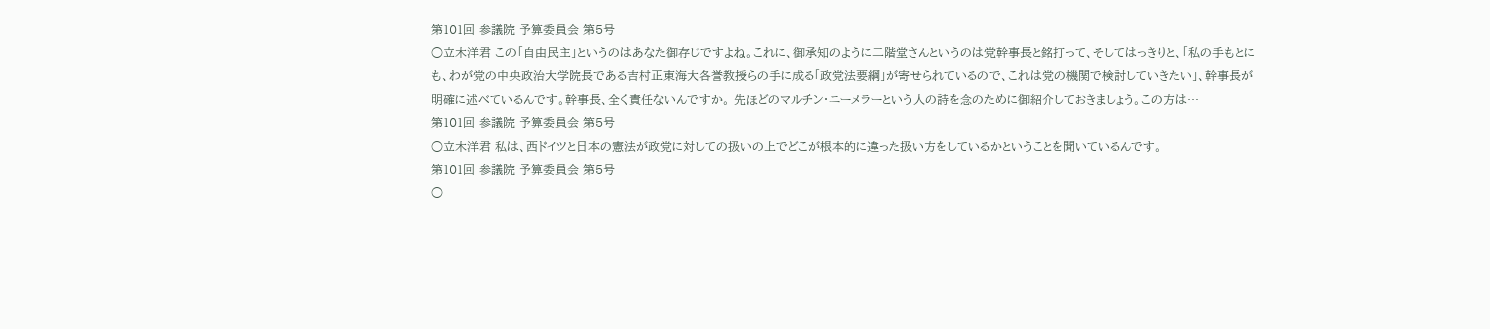第101回 参議院 予算委員会 第5号
○立木洋君 この「自由民主」というのはあなた御存じですよね。これに、御承知のように二階堂さんというのは党幹事長と銘打って、そしてはっきりと、「私の手もとにも、わが党の中央政治大学院長である吉村正東海大各誉教授らの手に成る「政党法要綱」が寄せられているので、これは党の機関で検討していきたい」、幹事長が明確に述べているんです。幹事長、全く責任ないんですか。 先ほどのマルチン・ニーメラーという人の詩を念のために御紹介しておきましょう。この方は…
第101回 参議院 予算委員会 第5号
○立木洋君 私は、西ドイツと日本の憲法が政党に対しての扱いの上でどこが根本的に違った扱い方をしているかということを聞いているんです。
第101回 参議院 予算委員会 第5号
○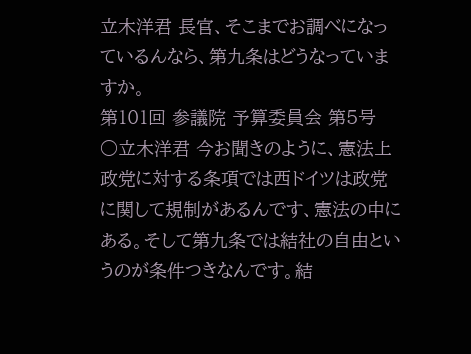立木洋君 長官、そこまでお調べになっているんなら、第九条はどうなっていますか。
第101回 参議院 予算委員会 第5号
○立木洋君 今お聞きのように、憲法上政党に対する条項では西ドイツは政党に関して規制があるんです、憲法の中にある。そして第九条では結社の自由というのが条件つきなんです。結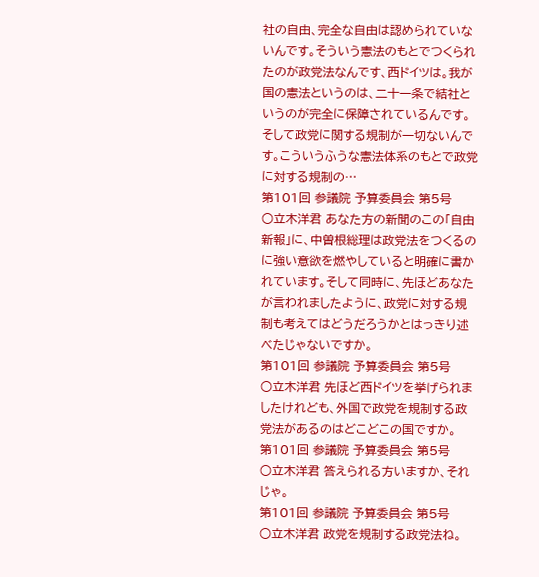社の自由、完全な自由は認められていないんです。そういう憲法のもとでつくられたのが政党法なんです、西ドイツは。我が国の憲法というのは、二十一条で結社というのが完全に保障されているんです。そして政党に関する規制が一切ないんです。こういうふうな憲法体系のもとで政党に対する規制の…
第101回 参議院 予算委員会 第5号
○立木洋君 あなた方の新聞のこの「自由新報」に、中曽根総理は政党法をつくるのに強い意欲を燃やしていると明確に書かれています。そして同時に、先ほどあなたが言われましたように、政党に対する規制も考えてはどうだろうかとはっきり述べたじゃないですか。
第101回 参議院 予算委員会 第5号
○立木洋君 先ほど西ドイツを挙げられましたけれども、外国で政党を規制する政党法があるのはどこどこの国ですか。
第101回 参議院 予算委員会 第5号
○立木洋君 答えられる方いますか、それじゃ。
第101回 参議院 予算委員会 第5号
○立木洋君 政党を規制する政党法ね。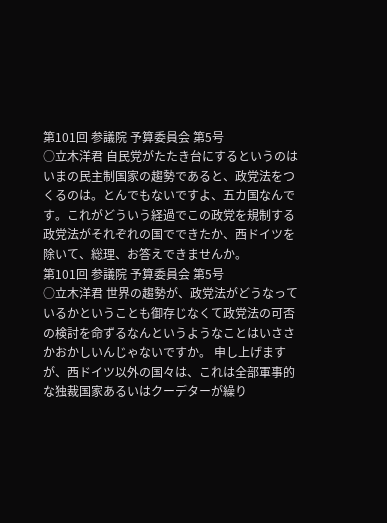第101回 参議院 予算委員会 第5号
○立木洋君 自民党がたたき台にするというのはいまの民主制国家の趨勢であると、政党法をつくるのは。とんでもないですよ、五カ国なんです。これがどういう経過でこの政党を規制する政党法がそれぞれの国でできたか、西ドイツを除いて、総理、お答えできませんか。
第101回 参議院 予算委員会 第5号
○立木洋君 世界の趨勢が、政党法がどうなっているかということも御存じなくて政党法の可否の検討を命ずるなんというようなことはいささかおかしいんじゃないですか。 申し上げますが、西ドイツ以外の国々は、これは全部軍事的な独裁国家あるいはクーデターが繰り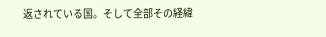返されている国。そして全部その経緯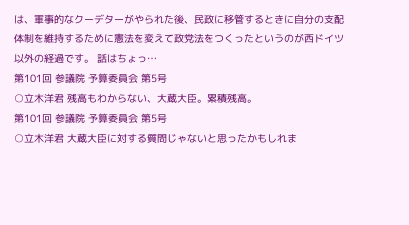は、軍事的なクーデターがやられた後、民政に移管するときに自分の支配体制を維持するために憲法を変えて政党法をつくったというのが西ドイツ以外の経過です。 話はちょっ…
第101回 参議院 予算委員会 第5号
○立木洋君 残高もわからない、大蔵大臣。累積残高。
第101回 参議院 予算委員会 第5号
○立木洋君 大蔵大臣に対する質問じゃないと思ったかもしれま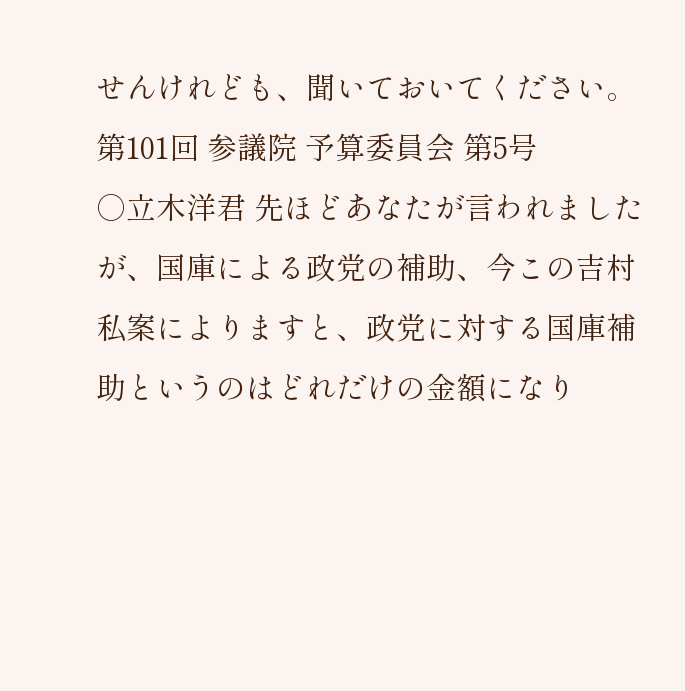せんけれども、聞いておいてください。
第101回 参議院 予算委員会 第5号
○立木洋君 先ほどあなたが言われましたが、国庫による政党の補助、今この吉村私案によりますと、政党に対する国庫補助というのはどれだけの金額になり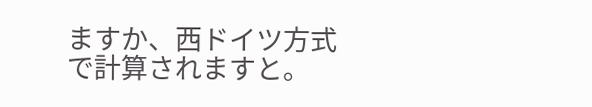ますか、西ドイツ方式で計算されますと。